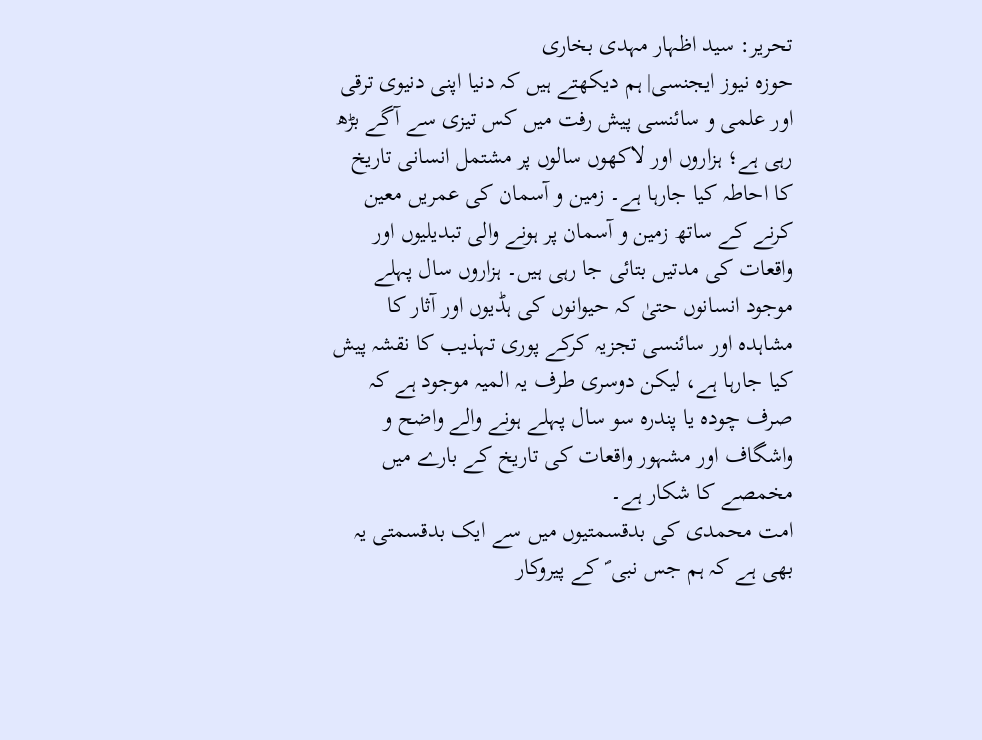تحریر: سید اظہار مہدی بخاری
حوزہ نیوز ایجنسی| ہم دیکھتے ہیں کہ دنیا اپنی دنیوی ترقی اور علمی و سائنسی پیش رفت میں کس تیزی سے آگے بڑھ رہی ہے؛ ہزاروں اور لاکھوں سالوں پر مشتمل انسانی تاریخ کا احاطہ کیا جارہا ہے۔ زمین و آسمان کی عمریں معین کرنے کے ساتھ زمین و آسمان پر ہونے والی تبدیلیوں اور واقعات کی مدتیں بتائی جا رہی ہیں۔ ہزاروں سال پہلے موجود انسانوں حتیٰ کہ حیوانوں کی ہڈیوں اور آثار کا مشاہدہ اور سائنسی تجزیہ کرکے پوری تہذیب کا نقشہ پیش کیا جارہا ہے، لیکن دوسری طرف یہ المیہ موجود ہے کہ صرف چودہ یا پندرہ سو سال پہلے ہونے والے واضح و واشگاف اور مشہور واقعات کی تاریخ کے بارے میں مخمصے کا شکار ہے۔
امت محمدی کی بدقسمتیوں میں سے ایک بدقسمتی یہ بھی ہے کہ ہم جس نبی ؐ کے پیروکار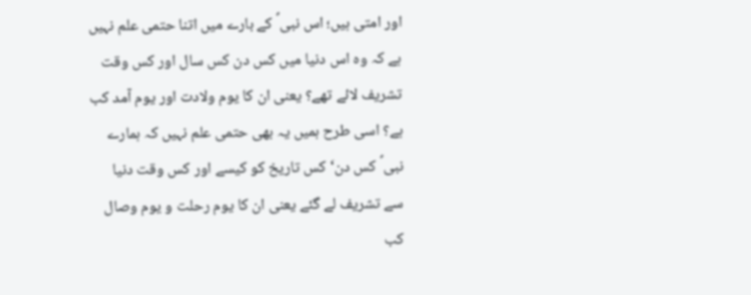اور امتی ہیں؛ اس نبی ؐ کے بارے میں اتنا حتمی علم نہیں ہے کہ وہ اس دنیا میں کس دن کس سال اور کس وقت تشریف لائے تھے؟ یعنی ان کا یوم ولادت اور یوم آمد کب ہے؟ اسی طرح ہمیں یہ بھی حتمی علم نہیں کہ ہمارے نبی ؐ کس دن‘ کس تاریخ کو کیسے اور کس وقت دنیا سے تشریف لے گئے یعنی ان کا یوم رحلت و یوم وصال کب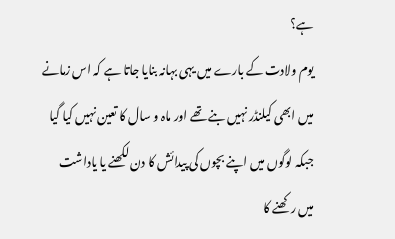ہے؟
یوم ولادت کے بارے میں یہی بہانہ بنایا جاتا ہے کہ اس زمانے میں ابھی کیلنڈر نہیں بنے تھے اور ماہ و سال کا تعین نہیں کیا گیا جبکہ لوگوں میں اپنے بچوں کی پیدائش کا دن لکھنے یا یاداشت میں رکھنے کا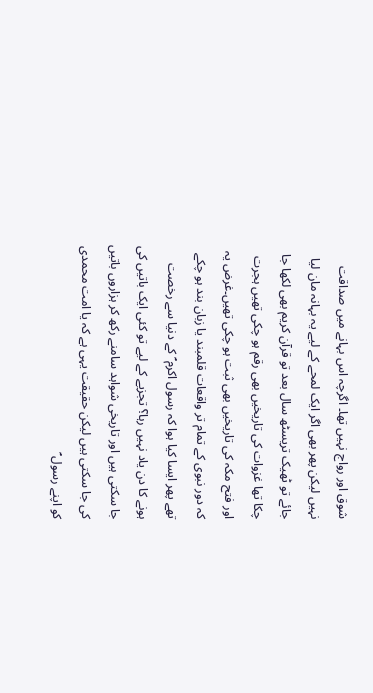شوق اور رواج نہیں تھا۔ اگرچہ اس بہانے میں صداقت نہیں لیکن پھر بھی اگر ایک لمحے کے لیے یہ بہانہ مان لیا جائے تو ٹھیک تریسٹھ سال بعد تو قرآن کریم بھی لکھا جا چکا تھا غزوات کی تاریخیں بھی رقم ہو چکی تھیں ہجرت اور فتح مکہ کی تاریخیں بھی ثبت ہو چکی تھیں۔غرض یہ کہ دور نبوی کے تمام تر واقعات قلمبند یا زبان بند ہو چکے تھے پھر ایسا کیا ہوا کہ رسول اکرم ؐ کے دنیا سے رخصت ہونے کا دن یاد نہیں رہا؟ تجزیے کے لیے تو کئی ایک باتیں کی جا سکتی ہیں اور تاریخی شواہد سامنے رکھ کر ہزاروں باتیں کی جا سکتی ہیں لیکن حقیقت یہی ہے کہ یا امت محمدی کو اپنے رسول ؐ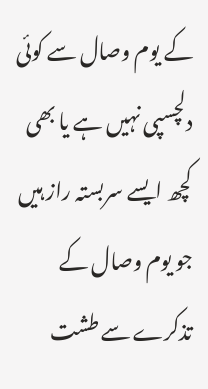کے یوم وصال سے کوئی دلچسپی نہیں ہے یا بھی کچھ ایسے سربستہ راز ہیں جو یوم وصال کے تذکرے سے طشت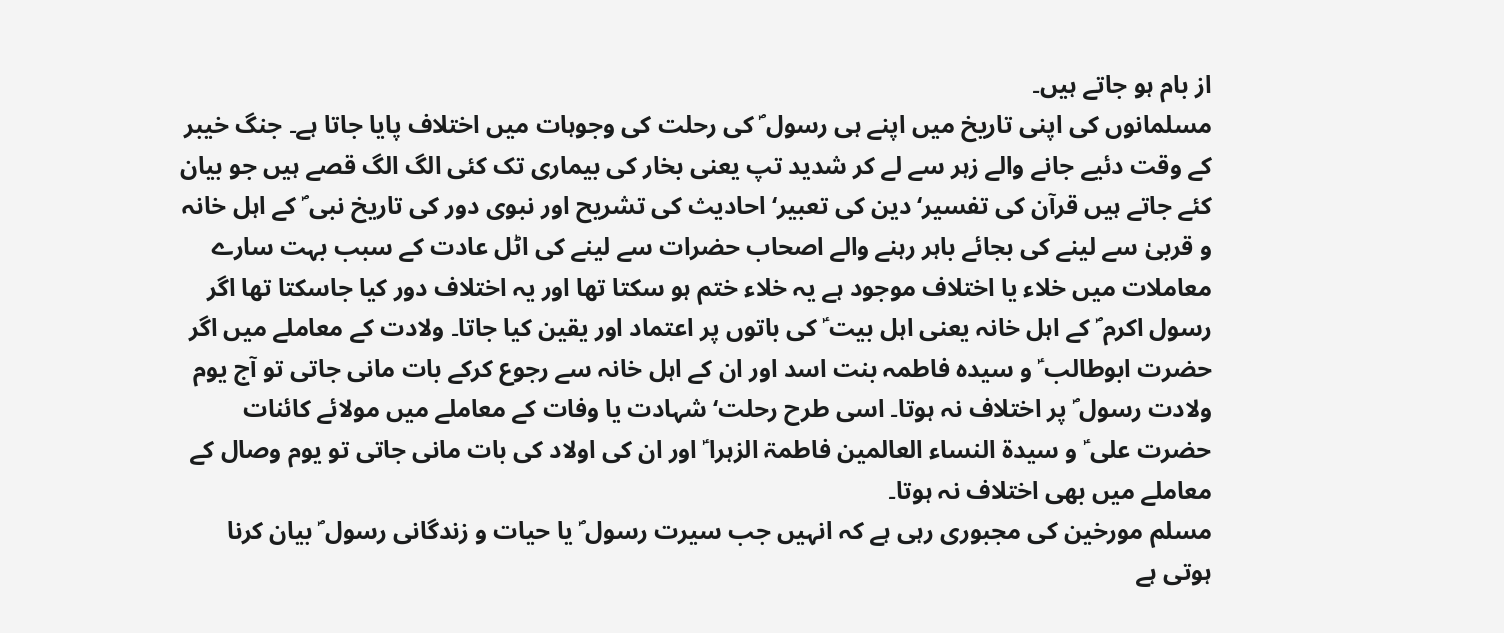از بام ہو جاتے ہیں۔
مسلمانوں کی اپنی تاریخ میں اپنے ہی رسول ؐ کی رحلت کی وجوہات میں اختلاف پایا جاتا ہے۔ جنگ خیبر کے وقت دئیے جانے والے زہر سے لے کر شدید تپ یعنی بخار کی بیماری تک کئی الگ الگ قصے ہیں جو بیان کئے جاتے ہیں قرآن کی تفسیر‘ دین کی تعبیر‘ احادیث کی تشریح اور نبوی دور کی تاریخ نبی ؐ کے اہل خانہ و قربیٰ سے لینے کی بجائے باہر رہنے والے اصحاب حضرات سے لینے کی اٹل عادت کے سبب بہت سارے معاملات میں خلاء یا اختلاف موجود ہے یہ خلاء ختم ہو سکتا تھا اور یہ اختلاف دور کیا جاسکتا تھا اگر رسول اکرم ؐ کے اہل خانہ یعنی اہل بیت ؑ کی باتوں پر اعتماد اور یقین کیا جاتا۔ ولادت کے معاملے میں اگر حضرت ابوطالب ؑ و سیدہ فاطمہ بنت اسد اور ان کے اہل خانہ سے رجوع کرکے بات مانی جاتی تو آج یوم ولادت رسول ؐ پر اختلاف نہ ہوتا۔ اسی طرح رحلت‘ شہادت یا وفات کے معاملے میں مولائے کائنات حضرت علی ؑ و سیدۃ النساء العالمین فاطمۃ الزہرا ؑ اور ان کی اولاد کی بات مانی جاتی تو یوم وصال کے معاملے میں بھی اختلاف نہ ہوتا۔
مسلم مورخین کی مجبوری رہی ہے کہ انہیں جب سیرت رسول ؐ یا حیات و زندگانی رسول ؐ بیان کرنا ہوتی ہے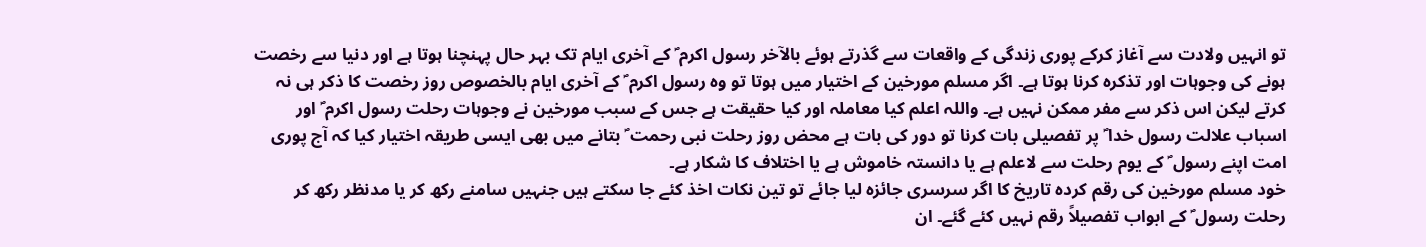تو انہیں ولادت سے آغاز کرکے پوری زندگی کے واقعات سے گذرتے ہوئے بالآخر رسول اکرم ؐ کے آخری ایام تک بہر حال پہنچنا ہوتا ہے اور دنیا سے رخصت ہونے کی وجوہات اور تذکرہ کرنا ہوتا ہے۔ اگر مسلم مورخین کے اختیار میں ہوتا تو وہ رسول اکرم ؐ کے آخری ایام بالخصوص روز رخصت کا ذکر ہی نہ کرتے لیکن اس ذکر سے مفر ممکن نہیں ہے۔ واللہ اعلم کیا معاملہ اور کیا حقیقت ہے جس کے سبب مورخین نے وجوہات رحلت رسول اکرم ؐ اور اسباب علالت رسول خدا ؐ پر تفصیلی بات کرنا تو دور کی بات ہے محض روز رحلت نبی رحمت ؐ بتانے میں بھی ایسی طریقہ اختیار کیا کہ آج پوری امت اپنے رسول ؐ کے یوم رحلت سے لاعلم ہے یا دانستہ خاموش ہے یا اختلاف کا شکار ہے۔
خود مسلم مورخین کی رقم کردہ تاریخ کا اگر سرسری جائزہ لیا جائے تو تین نکات اخذ کئے جا سکتے ہیں جنہیں سامنے رکھ کر یا مدنظر رکھ کر رحلت رسول ؐ کے ابواب تفصیلاً رقم نہیں کئے گئے۔ ان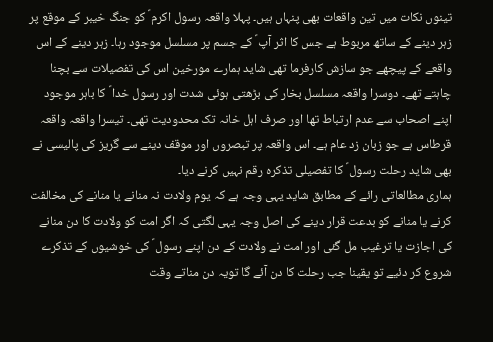تینوں نکات میں تین واقعات بھی پنہاں ہیں۔ پہلا واقعہ رسول اکرم ؐ کو جنگ خیبر کے موقع پر زہر دینے کے ساتھ مربوط ہے جس کا اثر آپ ؐ کے جسم پر مسلسل موجود رہا۔ زہر دینے کے اس واقعے کے پیچھے جو سازش کارفرما تھی شاید ہمارے مورخین اس کی تفصیلات سے بچنا چاہتے تھے۔ دوسرا واقعہ مسلسل بخار کی بڑھتی ہوئی شدت اور رسول خدا ؐ کا باہر موجود اپنے اصحاب سے عدم ارتباط تھا اور صرف اہل خانہ تک محدودیت تھی۔ تیسرا واقعہ واقعہ قرطاس ہے جو زبان زد عام ہے۔ اس واقعہ پر تبصروں اور موقف دینے سے گریز کی پالیسی نے بھی شاید رحلت رسول ؐ کا تفصیلی تذکرہ رقم نہیں کرنے دیا۔
ہماری مطالعاتی رائے کے مطابق شاید یہی وجہ ہے کہ یوم ولادت نہ منانے یا منانے کی مخالفت کرنے یا منانے کو بدعت قرار دینے کی اصل وجہ یہی لگتی کہ اگر امت کو ولادت کا دن منانے کی اجازت یا ترغیب مل گئی اور امت نے ولادت کے دن اپنے رسول ؐ کی خوشیوں کے تذکرے شروع کر دئیے تو یقینا جب رحلت کا دن آئے گا تویہ دن مناتے وقت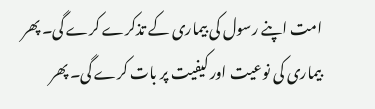امت اپنے رسول کی بیماری کے تذکرے کرے گی۔ پھر بیماری کی نوعیت اور کیفیت پر بات کرے گی۔ پھر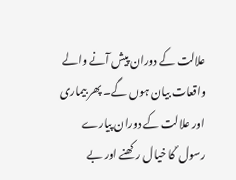علالت کے دوران پیش آنے والے واقعات بیان ہوں گے۔ پھر بیماری اور علالت کے دوران پیارے رسول ؐ کا خیال رکھنے اور بے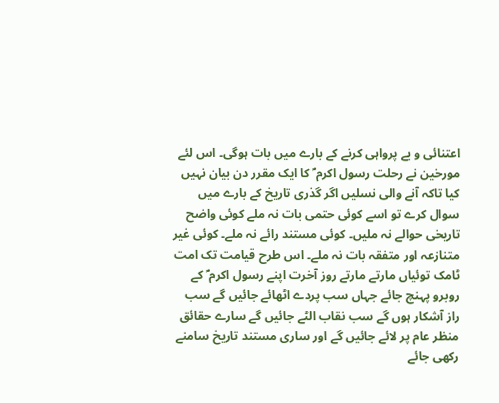اعتنائی و بے پرواہی کرنے کے بارے میں بات ہوگی۔ اس لئے مورخین نے رحلت رسول اکرم ؐ کا ایک مقرر دن بیان نہیں کیا تاکہ آنے والی نسلیں اگر گذری تاریخ کے بارے میں سوال کرے تو اسے کوئی حتمی بات نہ ملے کوئی واضح تاریخی حوالے نہ ملیں۔ کوئی مستند رائے نہ ملے۔ کوئی غیر متنازعہ اور متفقہ بات نہ ملے۔ اس طرح قیامت تک امت ٹامک توئیاں مارتے مارتے روز آخرت اپنے رسول اکرم ؐ کے روبرو پہنچ جائے جہاں سب پردے اٹھائے جائیں گے سب راز آشکار ہوں گے سب نقاب الٹے جائیں گے سارے حقائق منظر عام پر لائے جائیں گے اور ساری مستند تاریخ سامنے رکھی جائے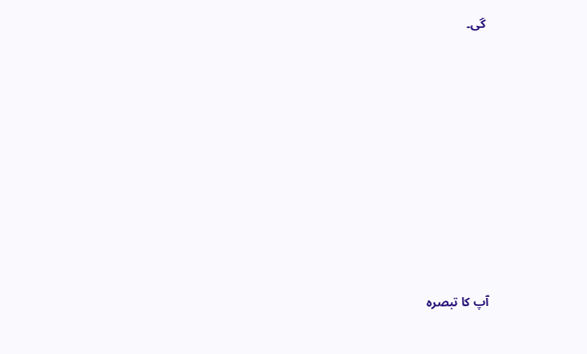گی۔









آپ کا تبصرہ